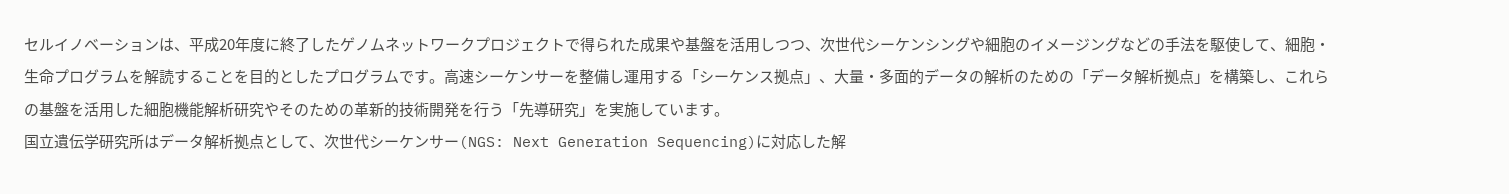セルイノベーションは、平成20年度に終了したゲノムネットワークプロジェクトで得られた成果や基盤を活用しつつ、次世代シーケンシングや細胞のイメージングなどの手法を駆使して、細胞・生命プログラムを解読することを目的としたプログラムです。高速シーケンサーを整備し運用する「シーケンス拠点」、大量・多面的データの解析のための「データ解析拠点」を構築し、これらの基盤を活用した細胞機能解析研究やそのための革新的技術開発を行う「先導研究」を実施しています。
国立遺伝学研究所はデータ解析拠点として、次世代シーケンサー(NGS: Next Generation Sequencing)に対応した解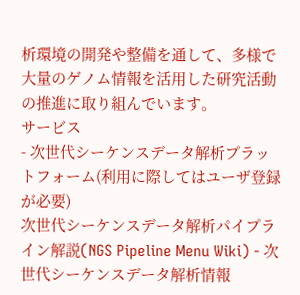析環境の開発や整備を通して、多様で大量のゲノム情報を活用した研究活動の推進に取り組んでいます。
サービス
- 次世代シーケンスデータ解析プラットフォーム(利用に際してはユーザ登録が必要)
次世代シーケンスデータ解析パイプライン解説(NGS Pipeline Menu Wiki) - 次世代シーケンスデータ解析情報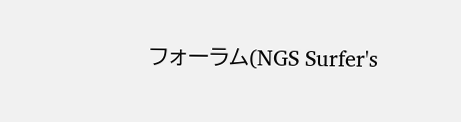フォーラム(NGS Surfer's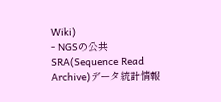Wiki)
- NGSの公共SRA(Sequence Read Archive)データ統計情報